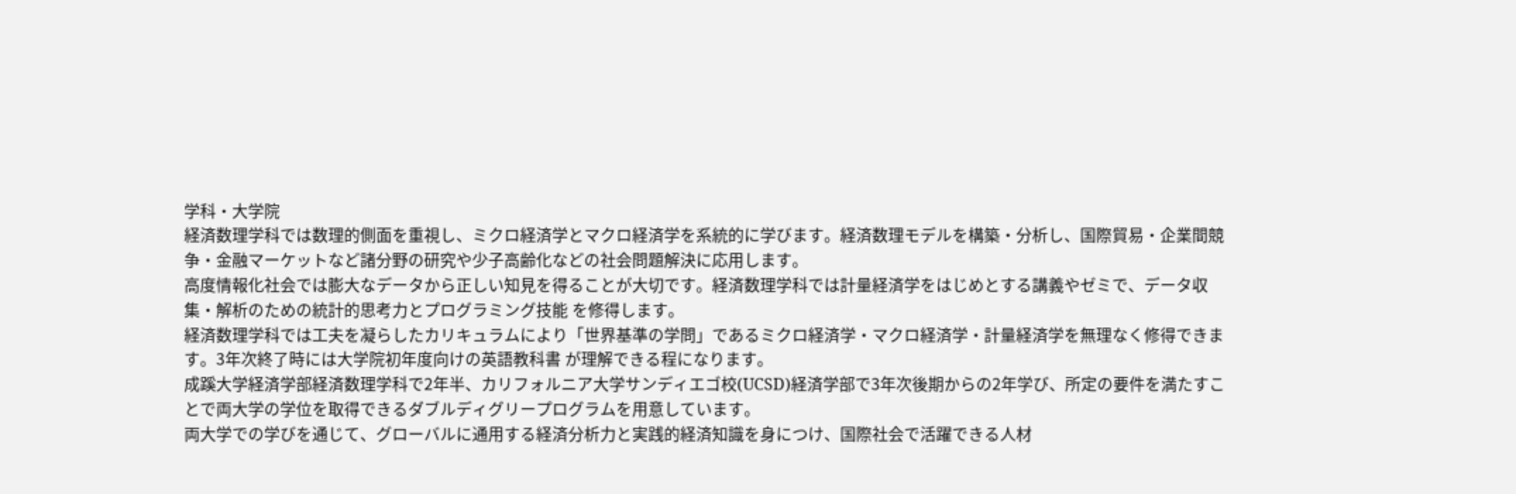学科・大学院
経済数理学科では数理的側面を重視し、ミクロ経済学とマクロ経済学を系統的に学びます。経済数理モデルを構築・分析し、国際貿易・企業間競争・金融マーケットなど諸分野の研究や少子高齢化などの社会問題解決に応用します。
高度情報化社会では膨大なデータから正しい知見を得ることが大切です。経済数理学科では計量経済学をはじめとする講義やゼミで、データ収集・解析のための統計的思考力とプログラミング技能 を修得します。
経済数理学科では工夫を凝らしたカリキュラムにより「世界基準の学問」であるミクロ経済学・マクロ経済学・計量経済学を無理なく修得できます。3年次終了時には大学院初年度向けの英語教科書 が理解できる程になります。
成蹊大学経済学部経済数理学科で2年半、カリフォルニア大学サンディエゴ校(UCSD)経済学部で3年次後期からの2年学び、所定の要件を満たすことで両大学の学位を取得できるダブルディグリープログラムを用意しています。
両大学での学びを通じて、グローバルに通用する経済分析力と実践的経済知識を身につけ、国際社会で活躍できる人材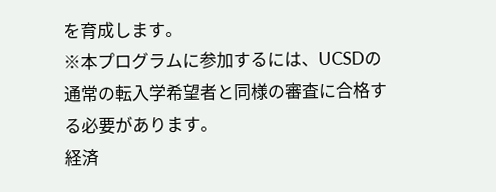を育成します。
※本プログラムに参加するには、UCSDの通常の転入学希望者と同様の審査に合格する必要があります。
経済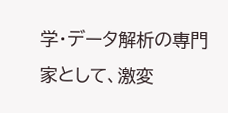学・データ解析の専門家として、激変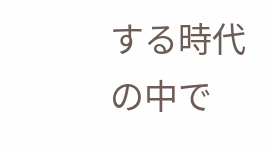する時代の中で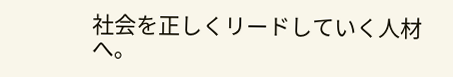社会を正しくリードしていく人材へ。